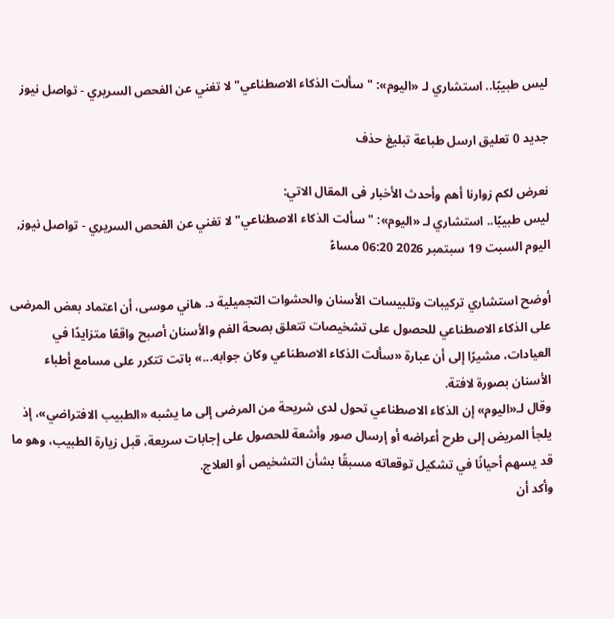ليس طبيبًا.. استشاري لـ «اليوم»: "سألت الذكاء الاصطناعي" لا تغني عن الفحص السريري - تواصل نيوز

جديد 0 تعليق ارسل طباعة تبليغ حذف

نعرض لكم زوارنا أهم وأحدث الأخبار فى المقال الاتي:
ليس طبيبًا.. استشاري لـ «اليوم»: "سألت الذكاء الاصطناعي" لا تغني عن الفحص السريري - تواصل نيوز, اليوم السبت 19 سبتمبر 2026 06:20 مساءً

أوضح استشاري تركيبات وتلبيسات الأسنان والحشوات التجميلية د. هاني موسى، أن اعتماد بعض المرضى على الذكاء الاصطناعي للحصول على تشخيصات تتعلق بصحة الفم والأسنان أصبح واقعًا متزايدًا في العيادات، مشيرًا إلى أن عبارة «سألت الذكاء الاصطناعي وكان جوابه...» باتت تتكرر على مسامع أطباء الأسنان بصورة لافتة.
وقال لـ«اليوم» إن الذكاء الاصطناعي تحول لدى شريحة من المرضى إلى ما يشبه «الطبيب الافتراضي»، إذ يلجأ المريض إلى طرح أعراضه أو إرسال صور وأشعة للحصول على إجابات سريعة، قبل زيارة الطبيب، وهو ما قد يسهم أحيانًا في تشكيل توقعاته مسبقًا بشأن التشخيص أو العلاج.
وأكد أن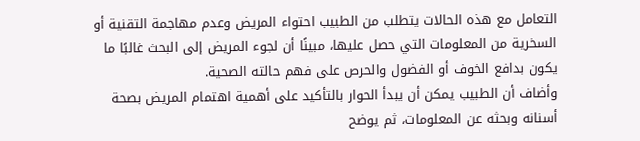التعامل مع هذه الحالات يتطلب من الطبيب احتواء المريض وعدم مهاجمة التقنية أو السخرية من المعلومات التي حصل عليها، مبينًا أن لجوء المريض إلى البحث غالبًا ما يكون بدافع الخوف أو الفضول والحرص على فهم حالته الصحية.
وأضاف أن الطبيب يمكن أن يبدأ الحوار بالتأكيد على أهمية اهتمام المريض بصحة أسنانه وبحثه عن المعلومات، ثم يوضح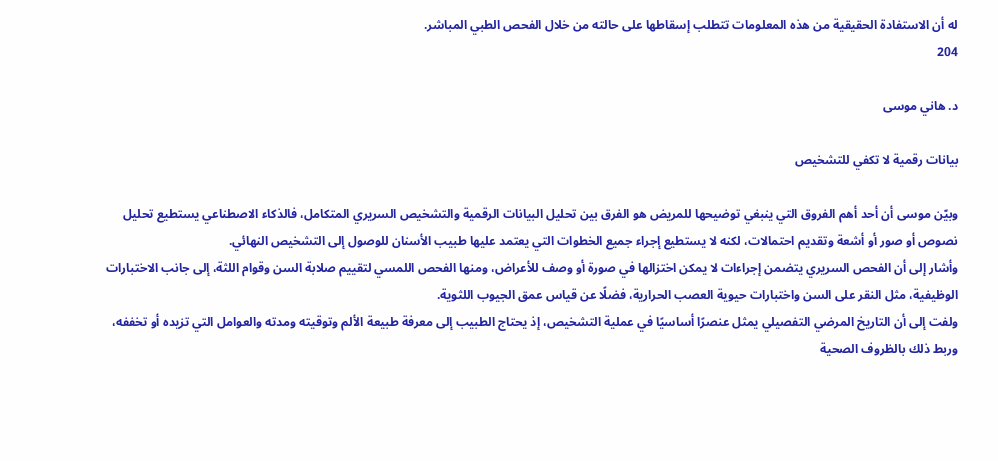له أن الاستفادة الحقيقية من هذه المعلومات تتطلب إسقاطها على حالته من خلال الفحص الطبي المباشر.
204

د. هاني موسى

بيانات رقمية لا تكفي للتشخيص

وبيّن موسى أن أحد أهم الفروق التي ينبغي توضيحها للمريض هو الفرق بين تحليل البيانات الرقمية والتشخيص السريري المتكامل، فالذكاء الاصطناعي يستطيع تحليل نصوص أو صور أو أشعة وتقديم احتمالات، لكنه لا يستطيع إجراء جميع الخطوات التي يعتمد عليها طبيب الأسنان للوصول إلى التشخيص النهائي.
وأشار إلى أن الفحص السريري يتضمن إجراءات لا يمكن اختزالها في صورة أو وصف للأعراض، ومنها الفحص اللمسي لتقييم صلابة السن وقوام اللثة، إلى جانب الاختبارات الوظيفية، مثل النقر على السن واختبارات حيوية العصب الحرارية، فضلًا عن قياس عمق الجيوب اللثوية.
ولفت إلى أن التاريخ المرضي التفصيلي يمثل عنصرًا أساسيًا في عملية التشخيص، إذ يحتاج الطبيب إلى معرفة طبيعة الألم وتوقيته ومدته والعوامل التي تزيده أو تخففه، وربط ذلك بالظروف الصحية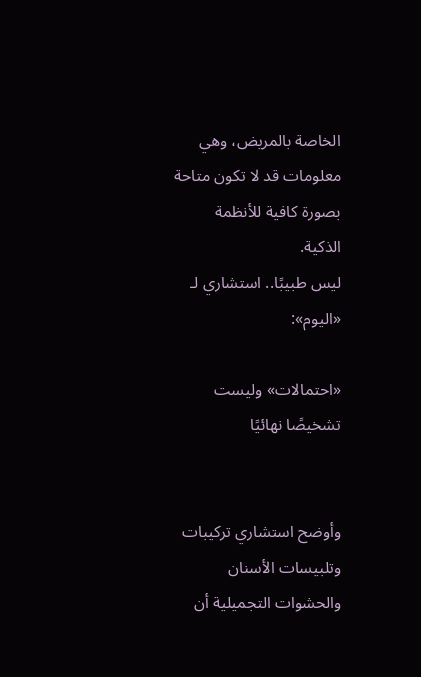الخاصة بالمريض، وهي معلومات قد لا تكون متاحة بصورة كافية للأنظمة الذكية.
ليس طبيبًا.. استشاري لـ «اليوم»:

«احتمالات» وليست تشخيصًا نهائيًا


وأوضح استشاري تركيبات وتلبيسات الأسنان والحشوات التجميلية أن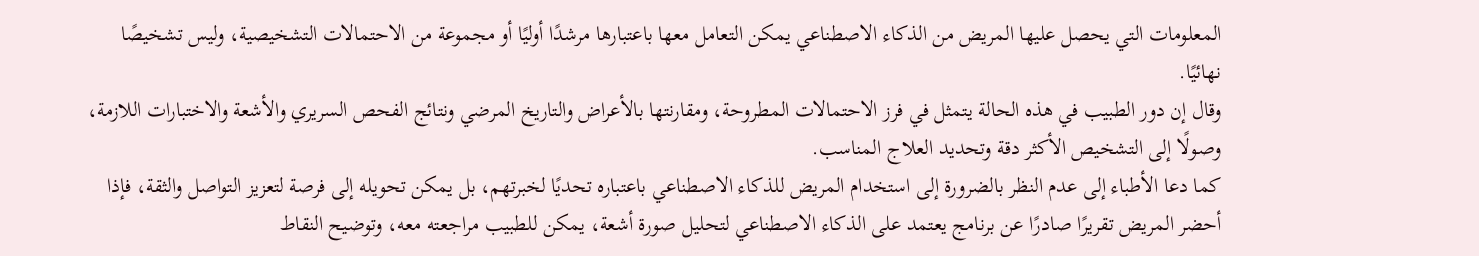المعلومات التي يحصل عليها المريض من الذكاء الاصطناعي يمكن التعامل معها باعتبارها مرشدًا أوليًا أو مجموعة من الاحتمالات التشخيصية، وليس تشخيصًا نهائيًا.
وقال إن دور الطبيب في هذه الحالة يتمثل في فرز الاحتمالات المطروحة، ومقارنتها بالأعراض والتاريخ المرضي ونتائج الفحص السريري والأشعة والاختبارات اللازمة، وصولًا إلى التشخيص الأكثر دقة وتحديد العلاج المناسب.
كما دعا الأطباء إلى عدم النظر بالضرورة إلى استخدام المريض للذكاء الاصطناعي باعتباره تحديًا لخبرتهم، بل يمكن تحويله إلى فرصة لتعزيز التواصل والثقة، فإذا أحضر المريض تقريرًا صادرًا عن برنامج يعتمد على الذكاء الاصطناعي لتحليل صورة أشعة، يمكن للطبيب مراجعته معه، وتوضيح النقاط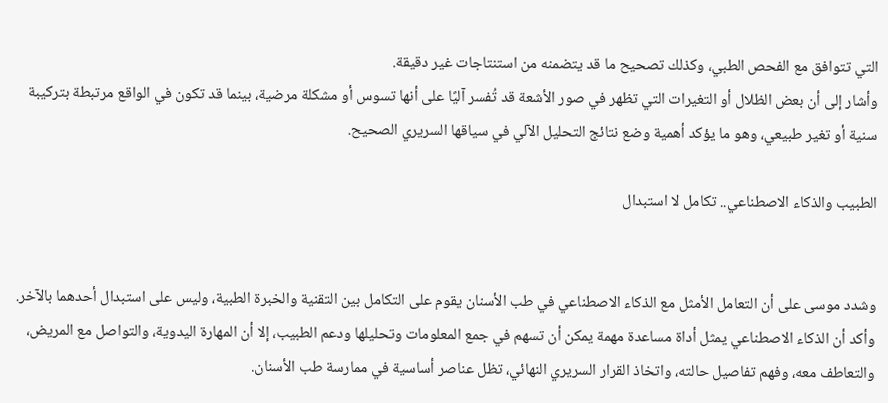التي تتوافق مع الفحص الطبي، وكذلك تصحيح ما قد يتضمنه من استنتاجات غير دقيقة.
وأشار إلى أن بعض الظلال أو التغيرات التي تظهر في صور الأشعة قد تُفسر آليًا على أنها تسوس أو مشكلة مرضية، بينما قد تكون في الواقع مرتبطة بتركيبة سنية أو تغير طبيعي، وهو ما يؤكد أهمية وضع نتائج التحليل الآلي في سياقها السريري الصحيح.

الطبيب والذكاء الاصطناعي.. تكامل لا استبدال


وشدد موسى على أن التعامل الأمثل مع الذكاء الاصطناعي في طب الأسنان يقوم على التكامل بين التقنية والخبرة الطبية، وليس على استبدال أحدهما بالآخر.
وأكد أن الذكاء الاصطناعي يمثل أداة مساعدة مهمة يمكن أن تسهم في جمع المعلومات وتحليلها ودعم الطبيب، إلا أن المهارة اليدوية، والتواصل مع المريض، والتعاطف معه، وفهم تفاصيل حالته، واتخاذ القرار السريري النهائي، تظل عناصر أساسية في ممارسة طب الأسنان.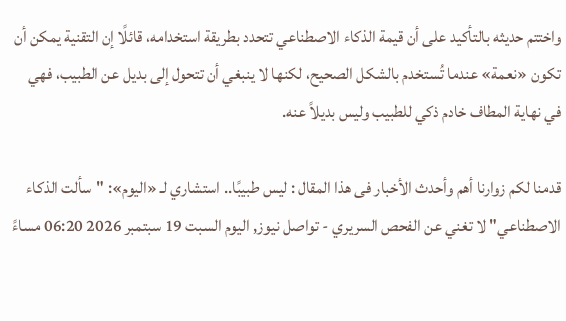واختتم حديثه بالتأكيد على أن قيمة الذكاء الاصطناعي تتحدد بطريقة استخدامه، قائلًا إن التقنية يمكن أن تكون «نعمة» عندما تُستخدم بالشكل الصحيح، لكنها لا ينبغي أن تتحول إلى بديل عن الطبيب، فهي في نهاية المطاف خادم ذكي للطبيب وليس بديلاً عنه.

قدمنا لكم زوارنا أهم وأحدث الأخبار فى هذا المقال : ليس طبيبًا.. استشاري لـ «اليوم»: "سألت الذكاء الاصطناعي" لا تغني عن الفحص السريري - تواصل نيوز, اليوم السبت 19 سبتمبر 2026 06:20 مساءً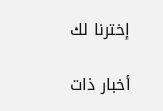إخترنا لك

أخبار ذات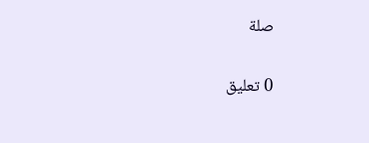صلة

0 تعليق